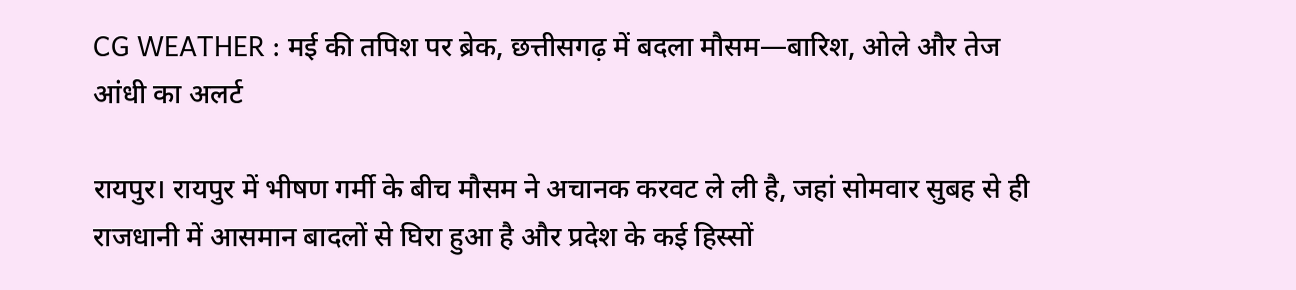CG WEATHER : मई की तपिश पर ब्रेक, छत्तीसगढ़ में बदला मौसम—बारिश, ओले और तेज आंधी का अलर्ट

रायपुर। रायपुर में भीषण गर्मी के बीच मौसम ने अचानक करवट ले ली है, जहां सोमवार सुबह से ही राजधानी में आसमान बादलों से घिरा हुआ है और प्रदेश के कई हिस्सों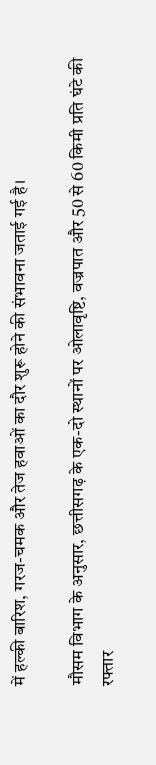में हल्की बारिश, गरज-चमक और तेज हवाओं का दौर शुरू होने की संभावना जताई गई है।

मौसम विभाग के अनुसार, छत्तीसगढ़ के एक-दो स्थानों पर ओलावृष्टि, वज्रपात और 50 से 60 किमी प्रति घंटे की रफ्तार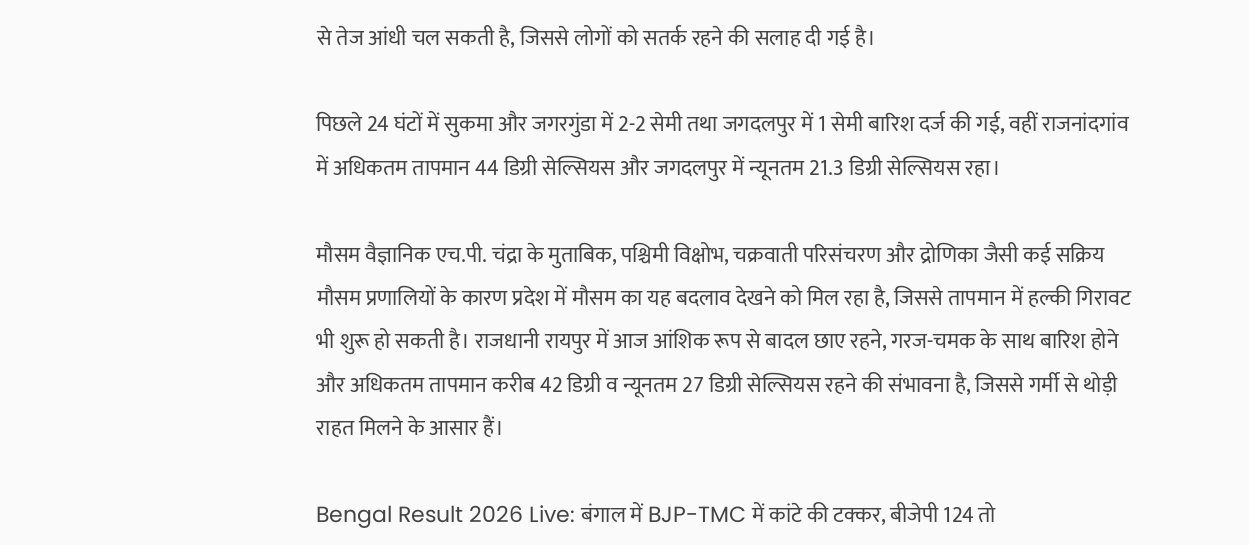से तेज आंधी चल सकती है, जिससे लोगों को सतर्क रहने की सलाह दी गई है।

पिछले 24 घंटों में सुकमा और जगरगुंडा में 2-2 सेमी तथा जगदलपुर में 1 सेमी बारिश दर्ज की गई, वहीं राजनांदगांव में अधिकतम तापमान 44 डिग्री सेल्सियस और जगदलपुर में न्यूनतम 21.3 डिग्री सेल्सियस रहा।

मौसम वैज्ञानिक एच.पी. चंद्रा के मुताबिक, पश्चिमी विक्षोभ, चक्रवाती परिसंचरण और द्रोणिका जैसी कई सक्रिय मौसम प्रणालियों के कारण प्रदेश में मौसम का यह बदलाव देखने को मिल रहा है, जिससे तापमान में हल्की गिरावट भी शुरू हो सकती है। राजधानी रायपुर में आज आंशिक रूप से बादल छाए रहने, गरज-चमक के साथ बारिश होने और अधिकतम तापमान करीब 42 डिग्री व न्यूनतम 27 डिग्री सेल्सियस रहने की संभावना है, जिससे गर्मी से थोड़ी राहत मिलने के आसार हैं।

Bengal Result 2026 Live: बंगाल में BJP-TMC में कांटे की टक्कर, बीजेपी 124 तो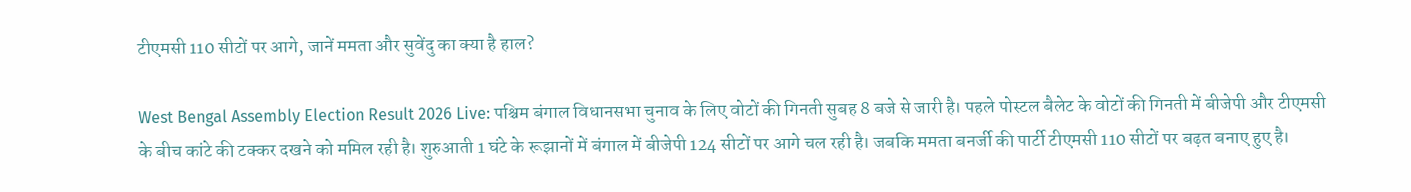टीएमसी 110 सीटों पर आगे, जानें ममता और सुवेंदु का क्या है हाल?

West Bengal Assembly Election Result 2026 Live: पश्चिम बंगाल विधानसभा चुनाव के लिए वोटों की गिनती सुबह 8 बजे से जारी है। पहले पोस्टल बैलेट के वोटों की गिनती में बीजेपी और टीएमसी के बीच कांटे की टक्कर दखने को ममिल रही है। शुरुआती 1 घंटे के रूझानों में बंगाल में बीजेपी 124 सीटों पर आगे चल रही है। जबकि ममता बनर्जी की पार्टी टीएमसी 110 सीटों पर बढ़त बनाए हुए है।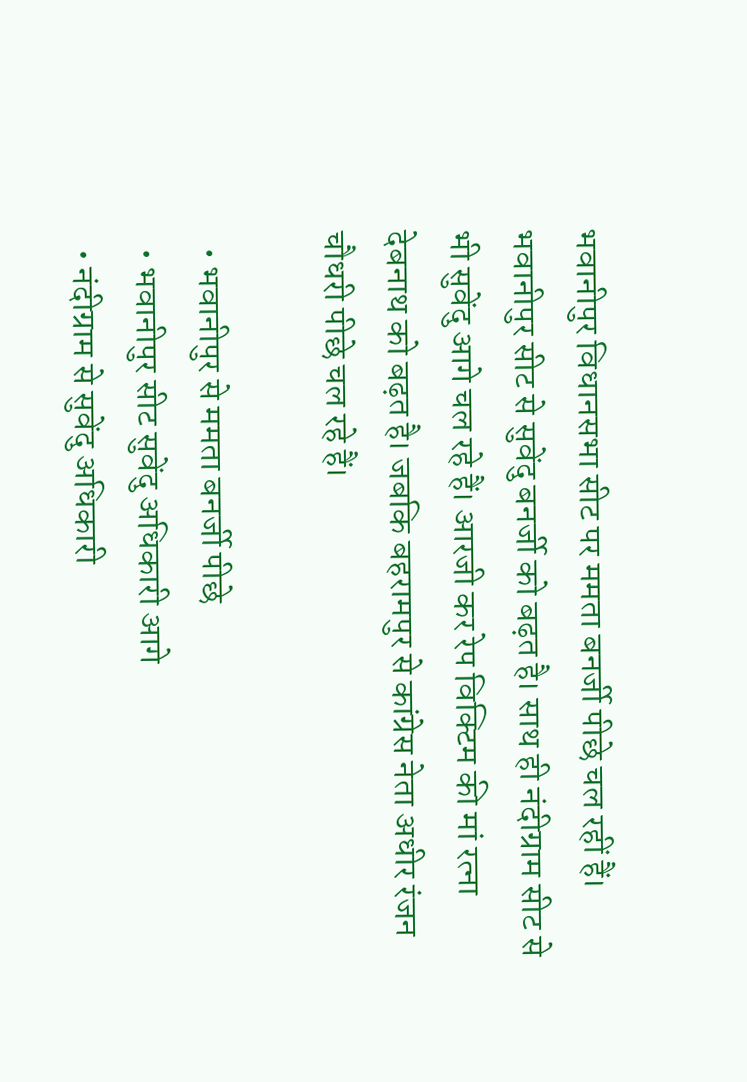भवानीपुर विधानसभा सीट पर ममता बनर्जी पीछे चल रहीं हैं। भवानीपुर सीट से सुवेंदु बनर्जी को बढ़त है। साथ ही नंदीग्राम सीट से भी सुवेंदु आगे चल रहे हैं। आरजी कर रेप विक्टिम की मां रत्ना देबनाथ को बढ़त है। जबकि बहरामपुर से कांग्रेस नेता अधीर रंजन चौधरी पीछे चल रहे हैं।

  • भवानीपुर से ममता बनर्जी पीछे
  • भवानीपुर सीट सुवेंदु अधिकारी आगे
  • नंदीग्राम से सुवेंदु अधिकारी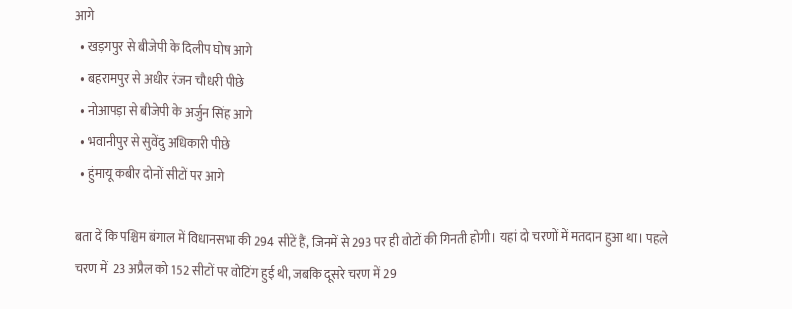आगे
  • खड़गपुर से बीजेपी के दिलीप घोष आगे
  • बहरामपुर से अधीर रंजन चौधरी पीछे
  • नोआपड़ा से बीजेपी के अर्जुन सिंह आगे
  • भवानीपुर से सुवेंदु अधिकारी पीछे
  • हुंमायू कबीर दोनों सीटों पर आगे

बता दें कि पश्चिम बंगाल में विधानसभा की 294 सीटें हैं, जिनमें से 293 पर ही वोटों की गिनती होगी। यहां दो चरणों में मतदान हुआ था। पहले चरण में  23 अप्रैल को 152 सीटों पर वोटिंग हुई थी, जबकि दूसरे चरण में 29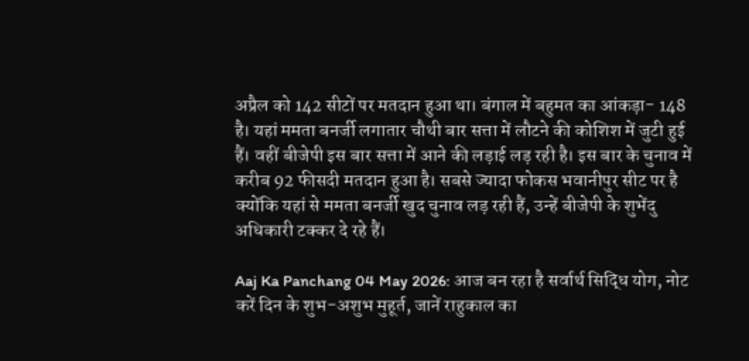अप्रैल को 142 सीटों पर मतदान हुआ था। बंगाल में बहुमत का आंकड़ा- 148 है। यहां ममता बनर्जी लगातार चौथी बार सत्ता में लौटने की कोशिश में जुटी हुई हैं। वहीं बीजेपी इस बार सत्ता में आने की लड़ाई लड़ रही है। इस बार के चुनाव में करीब 92 फीसदी मतदान हुआ है। सबसे ज्यादा फोकस भवानीपुर सीट पर है क्योंकि यहां से ममता बनर्जी खुद चुनाव लड़ रही हैं, उन्हें बीजेपी के शुभेंदु अधिकारी टक्कर दे रहे हैं।

Aaj Ka Panchang 04 May 2026: आज बन रहा है सर्वार्थ सिद्धि योग, नोट करें दिन के शुभ-अशुभ मुहूर्त, जानें राहुकाल का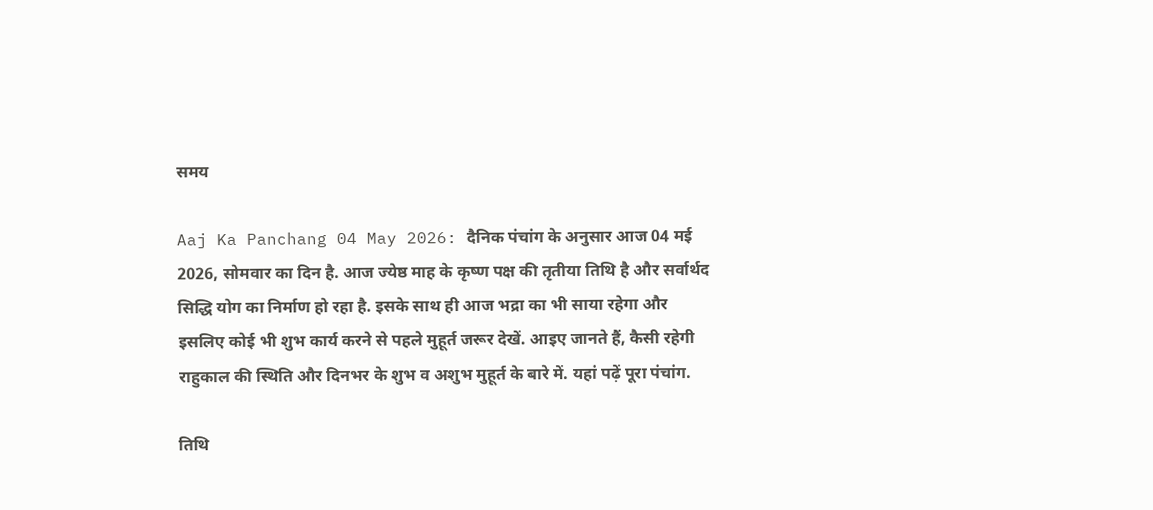समय

Aaj Ka Panchang 04 May 2026: दैनिक पंचांग के अनुसार आज 04 मई 2026, सोमवार का दिन है. आज ज्येष्ठ माह के कृष्ण पक्ष की तृतीया तिथि है और सर्वार्थद सिद्धि योग का निर्माण हो रहा है. इसके साथ ही आज भद्रा का भी साया रहेगा और इसलिए कोई भी शुभ कार्य करने से पहले मुहूर्त जरूर देखें. आइए जानते हैं, कैसी रहेगी राहुकाल की स्थिति और दिनभर के शुभ व अशुभ मुहूर्त के बारे में. यहां पढ़ें पूरा पंचांग.

तिथि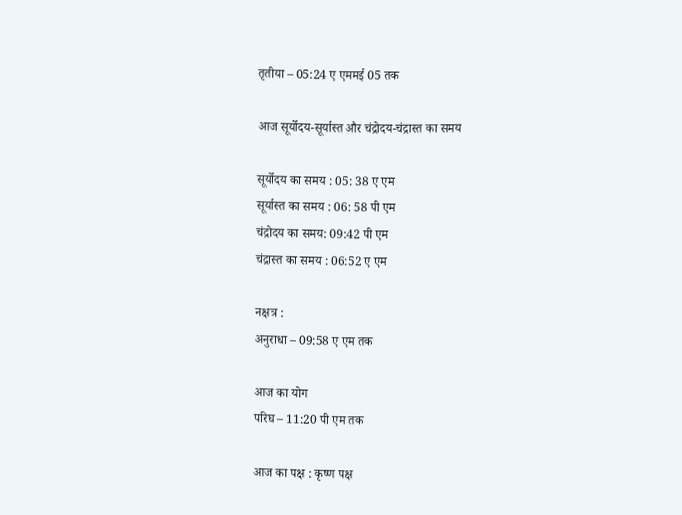तृतीया – 05:24 ए एममई 05 तक

आज सूर्योदय-सूर्यास्त और चंद्रोदय-चंद्रास्त का समय

सूर्योदय का समय : 05: 38 ए एम
सूर्यास्त का समय : 06: 58 पी एम
चंद्रोदय का समय: 09:42 पी एम
चंद्रास्त का समय : 06:52 ए एम

नक्षत्र :
अनुराधा – 09:58 ए एम तक

आज का योग
परिघ – 11:20 पी एम तक

आज का पक्ष : कृष्ण पक्ष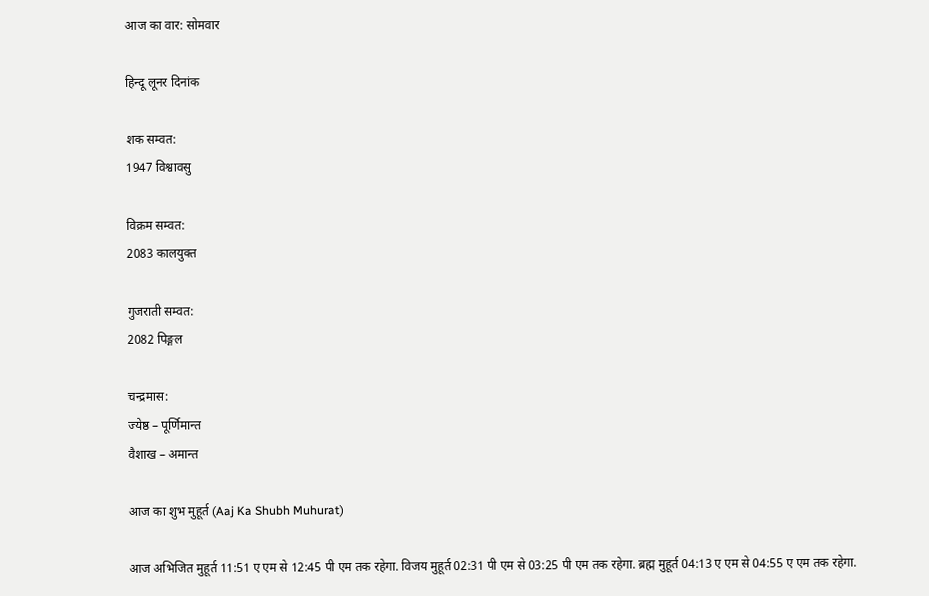आज का वार: सोमवार

हिन्दू लूनर दिनांक

शक सम्वत:
1947 विश्वावसु

विक्रम सम्वत:
2083 कालयुक्त

गुजराती सम्वत:
2082 पिङ्गल

चन्द्रमास:
ज्येष्ठ – पूर्णिमान्त
वैशाख – अमान्त

आज का शुभ मुहूर्त (Aaj Ka Shubh Muhurat)

आज अभिजित मुहूर्त 11:51 ए एम से 12:45 पी एम तक रहेगा. विजय मुहूर्त 02:31 पी एम से 03:25 पी एम तक रहेगा. ब्रह्म मुहूर्त 04:13 ए एम से 04:55 ए एम तक रहेगा.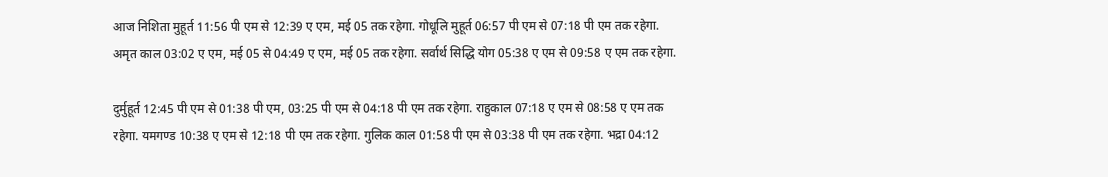आज निशिता मुहूर्त 11:56 पी एम से 12:39 ए एम, मई 05 तक रहेगा. गोधूलि मुहूर्त 06:57 पी एम से 07:18 पी एम तक रहेगा.  अमृत काल 03:02 ए एम, मई 05 से 04:49 ए एम, मई 05 तक रहेगा. सर्वार्थ सिद्धि योग 05:38 ए एम से 09:58 ए एम तक रहेगा.

दुर्मुहूर्त 12:45 पी एम से 01:38 पी एम, 03:25 पी एम से 04:18 पी एम तक रहेगा. राहुकाल 07:18 ए एम से 08:58 ए एम तक रहेगा. यमगण्ड 10:38 ए एम से 12:18 पी एम तक रहेगा. गुलिक काल 01:58 पी एम से 03:38 पी एम तक रहेगा. भद्रा 04:12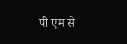पी एम से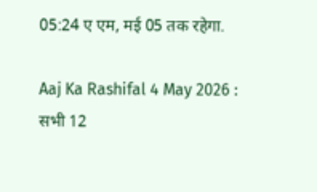05:24 ए एम, मई 05 तक रहेगा.

Aaj Ka Rashifal 4 May 2026 : सभी 12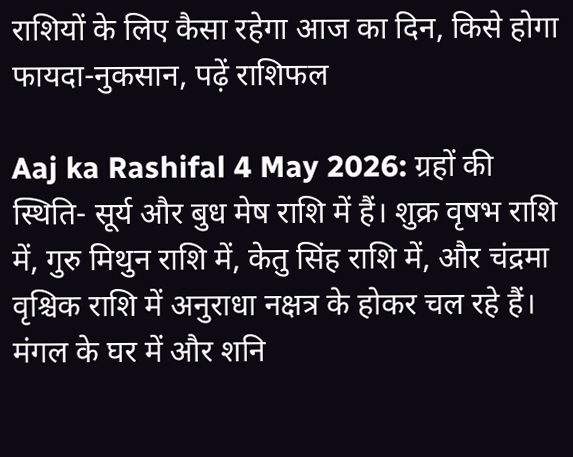राशियों के लिए कैसा रहेगा आज का दिन, किसे होगा फायदा-नुकसान, पढ़ें राशिफल

Aaj ka Rashifal 4 May 2026: ग्रहों की स्थिति- सूर्य और बुध मेष राशि में हैं। शुक्र वृषभ राशि में, गुरु मिथुन राशि में, केतु सिंह राशि में, और चंद्रमा वृश्चिक राशि में अनुराधा नक्षत्र के होकर चल रहे हैं। मंगल के घर में और शनि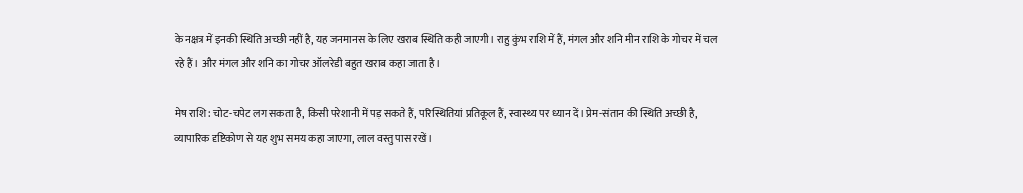के नक्षत्र में इनकी स्थिति अच्छी नहीं है, यह जनमानस के लिए खराब स्थिति कही जाएगी। राहु कुंभ राशि में हैं, मंगल और शनि मीन राशि के गोचर में चल रहे हैं। और मंगल और शनि का गोचर ऑलरेडी बहुत खराब कहा जाता है।

मेष राशि: चोट-चपेट लग सकता है, किसी परेशानी में पड़ सकते हैं, परिस्थितियां प्रतिकूल हैं, स्वास्थ्य पर ध्यान दें। प्रेम-संतान की स्थिति अच्छी है, व्यापारिक दृष्टिकोण से यह शुभ समय कहा जाएगा, लाल वस्तु पास रखें।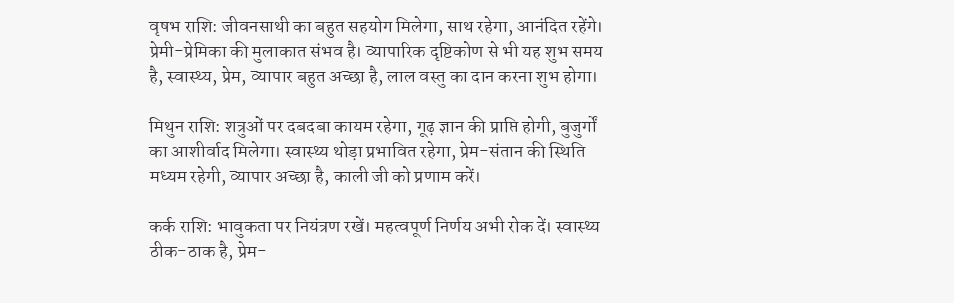वृषभ राशि: जीवनसाथी का बहुत सहयोग मिलेगा, साथ रहेगा, आनंदित रहेंगे। प्रेमी-प्रेमिका की मुलाकात संभव है। व्यापारिक दृष्टिकोण से भी यह शुभ समय है, स्वास्थ्य, प्रेम, व्यापार बहुत अच्छा है, लाल वस्तु का दान करना शुभ होगा।

मिथुन राशि: शत्रुओं पर दबदबा कायम रहेगा, गूढ़ ज्ञान की प्राप्ति होगी, बुजुर्गों का आशीर्वाद मिलेगा। स्वास्थ्य थोड़ा प्रभावित रहेगा, प्रेम-संतान की स्थिति मध्यम रहेगी, व्यापार अच्छा है, काली जी को प्रणाम करें।

कर्क राशि: भावुकता पर नियंत्रण रखें। महत्वपूर्ण निर्णय अभी रोक दें। स्वास्थ्य ठीक-ठाक है, प्रेम-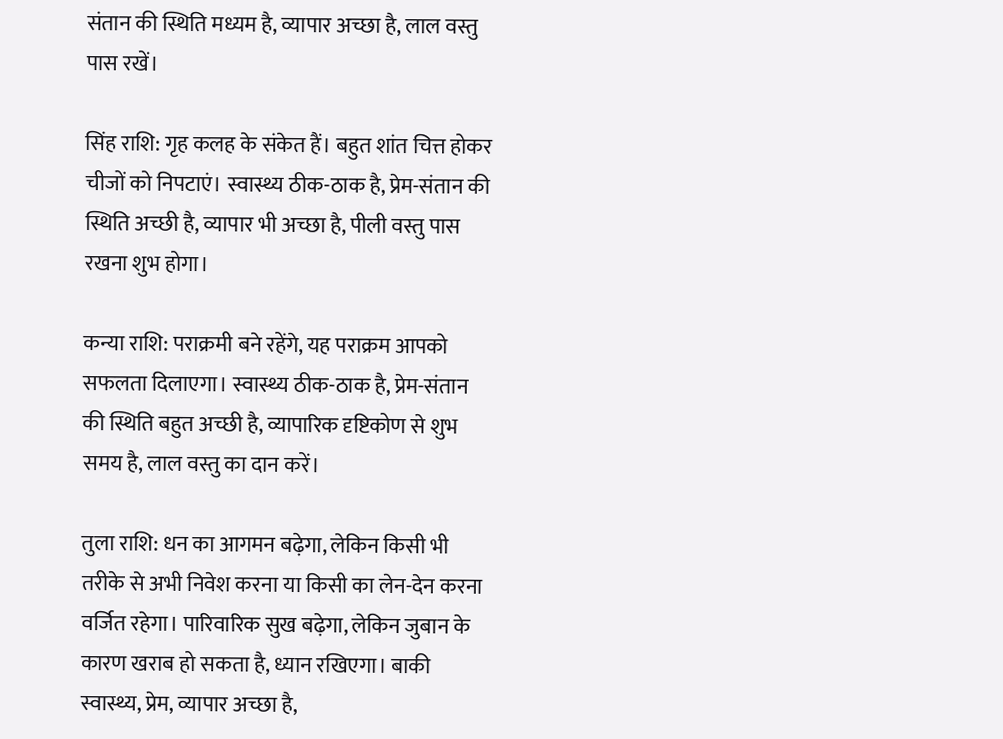संतान की स्थिति मध्यम है, व्यापार अच्छा है, लाल वस्तु पास रखें।

सिंह राशि: गृह कलह के संकेत हैं। बहुत शांत चित्त होकर चीजों को निपटाएं। स्वास्थ्य ठीक-ठाक है, प्रेम-संतान की स्थिति अच्छी है, व्यापार भी अच्छा है, पीली वस्तु पास रखना शुभ होगा।

कन्या राशि: पराक्रमी बने रहेंगे, यह पराक्रम आपको सफलता दिलाएगा। स्वास्थ्य ठीक-ठाक है, प्रेम-संतान की स्थिति बहुत अच्छी है, व्यापारिक दृष्टिकोण से शुभ समय है, लाल वस्तु का दान करें।

तुला राशि: धन का आगमन बढ़ेगा, लेकिन किसी भी तरीके से अभी निवेश करना या किसी का लेन-देन करना वर्जित रहेगा। पारिवारिक सुख बढ़ेगा, लेकिन जुबान के कारण खराब हो सकता है, ध्यान रखिएगा। बाकी स्वास्थ्य, प्रेम, व्यापार अच्छा है,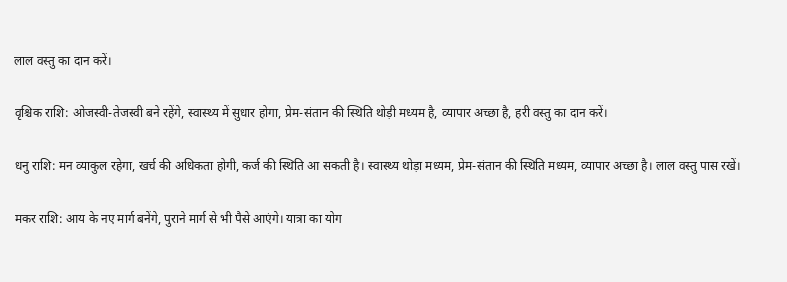लाल वस्तु का दान करें।

वृश्चिक राशि: ओजस्वी-तेजस्वी बने रहेंगे, स्वास्थ्य में सुधार होगा, प्रेम-संतान की स्थिति थोड़ी मध्यम है, व्यापार अच्छा है, हरी वस्तु का दान करें।

धनु राशि: मन व्याकुल रहेगा, खर्च की अधिकता होगी, कर्ज की स्थिति आ सकती है। स्वास्थ्य थोड़ा मध्यम, प्रेम-संतान की स्थिति मध्यम, व्यापार अच्छा है। लाल वस्तु पास रखें।

मकर राशि: आय के नए मार्ग बनेंगे, पुराने मार्ग से भी पैसे आएंगे। यात्रा का योग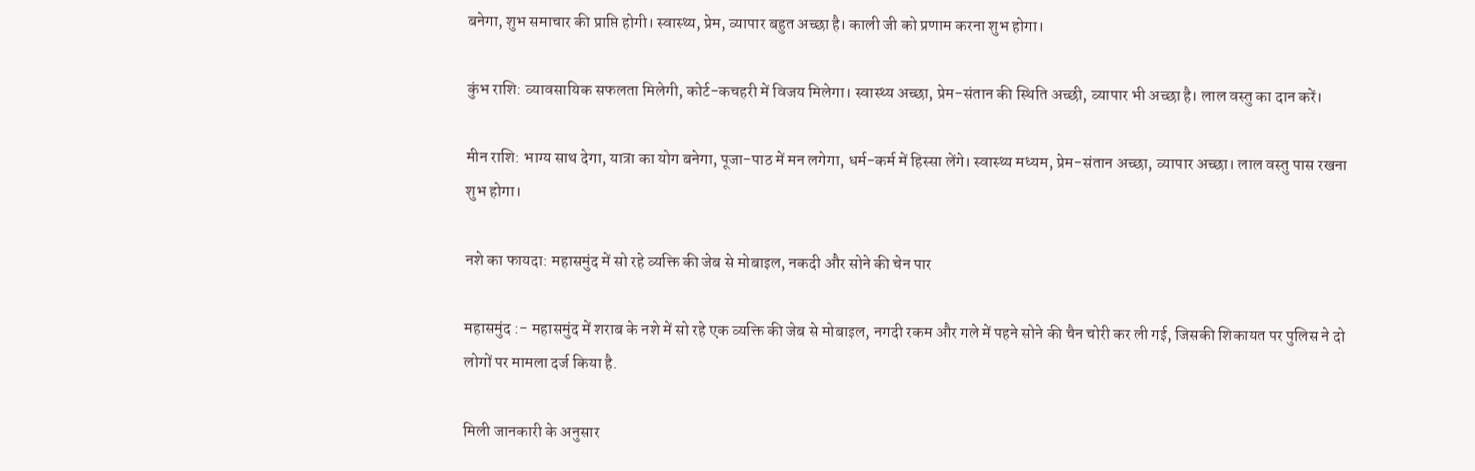बनेगा, शुभ समाचार की प्राप्ति होगी। स्वास्थ्य, प्रेम, व्यापार बहुत अच्छा है। काली जी को प्रणाम करना शुभ होगा।

कुंभ राशि: व्यावसायिक सफलता मिलेगी, कोर्ट-कचहरी में विजय मिलेगा। स्वास्थ्य अच्छा, प्रेम-संतान की स्थिति अच्छी, व्यापार भी अच्छा है। लाल वस्तु का दान करें।

मीन राशि: भाग्य साथ देगा, यात्रा का योग बनेगा, पूजा-पाठ में मन लगेगा, धर्म-कर्म में हिस्सा लेंगे। स्वास्थ्य मध्यम, प्रेम-संतान अच्छा, व्यापार अच्छा। लाल वस्तु पास रखना शुभ होगा।

नशे का फायदा: महासमुंद में सो रहे व्यक्ति की जेब से मोबाइल, नकदी और सोने की चेन पार

महासमुंद :- महासमुंद में शराब के नशे में सो रहे एक व्यक्ति की जेब से मोबाइल, नगदी रकम और गले में पहने सोने की चैन चोरी कर ली गई, जिसकी शिकायत पर पुलिस ने दो लोगों पर मामला दर्ज किया है.

मिली जानकारी के अनुसार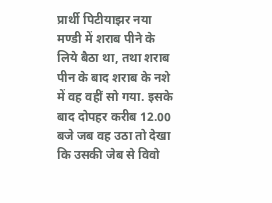प्रार्थी पिटीयाझर नया मण्डी में शराब पीने के लिये बैठा था, तथा शराब पीन के बाद शराब के नशे में वह वहीं सो गया. इसके बाद दोपहर करीब 12.00 बजे जब वह उठा तो देखा कि उसकी जेब से विवो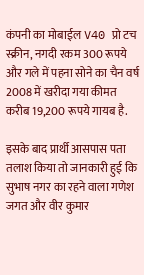कंपनी का मोबाईल V40 प्रो टच स्क्रीन, नगदी रकम 300 रूपये और गले में पहना सोने का चैन वर्ष 2008 में खरीदा गया कीमत करीब 19,200 रूपये गायब है.

इसके बाद प्रार्थी आसपास पता तलाश किया तो जानकारी हुई कि सुभाष नगर का रहने वाला गणेश जगत और वीर कुमार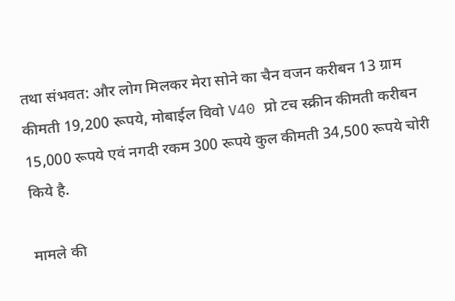तथा संभवत: और लोग मिलकर मेरा सोने का चैन वजन करीबन 13 ग्राम कीमती 19,200 रूपये, मोबाईल विवो V40 प्रो टच स्क्रीन कीमती करीबन 15,000 रूपये एवं नगदी रकम 300 रूपये कुल कीमती 34,500 रूपये चोरी किये है.

मामले की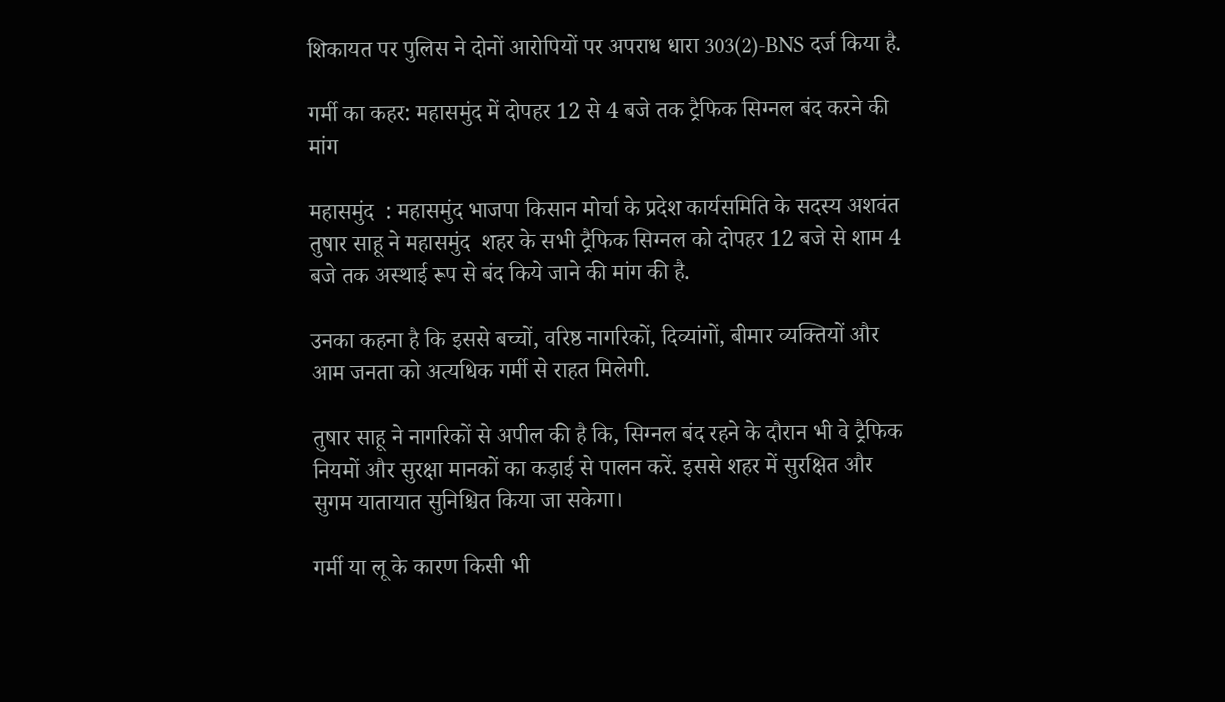शिकायत पर पुलिस ने दोनों आरोपियों पर अपराध धारा 303(2)-BNS दर्ज किया है.

गर्मी का कहर: महासमुंद में दोपहर 12 से 4 बजे तक ट्रैफिक सिग्नल बंद करने की मांग

महासमुंद  : महासमुंद भाजपा किसान मोर्चा के प्रदेश कार्यसमिति के सदस्य अशवंत तुषार साहू ने महासमुंद  शहर के सभी ट्रैफिक सिग्नल को दोपहर 12 बजे से शाम 4 बजे तक अस्थाई रूप से बंद किये जाने की मांग की है.

उनका कहना है कि इससे बच्चों, वरिष्ठ नागरिकों, दिव्यांगों, बीमार व्यक्तियों और आम जनता को अत्यधिक गर्मी से राहत मिलेगी.

तुषार साहू ने नागरिकों से अपील की है कि, सिग्नल बंद रहने के दौरान भी वे ट्रैफिक नियमों और सुरक्षा मानकों का कड़ाई से पालन करें. इससे शहर में सुरक्षित और सुगम यातायात सुनिश्चित किया जा सकेगा।

गर्मी या लू के कारण किसी भी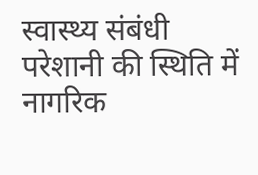स्वास्थ्य संबंधी परेशानी की स्थिति में नागरिक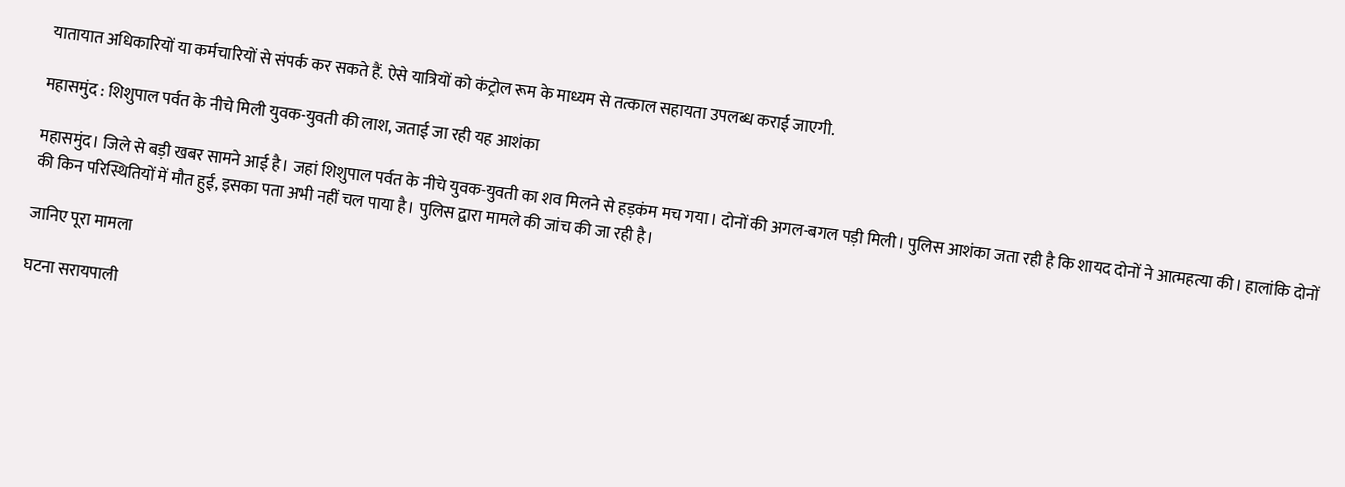यातायात अधिकारियों या कर्मचारियों से संपर्क कर सकते हैं. ऐसे यात्रियों को कंट्रोल रूम के माध्यम से तत्काल सहायता उपलब्ध कराई जाएगी.

महासमुंद : शिशुपाल पर्वत के नीचे मिली युवक-युवती की लाश, जताई जा रही यह आशंका

महासमुंद। जिले से बड़ी खबर सामने आई है। जहां शिशुपाल पर्वत के नीचे युवक-युवती का शव मिलने से हड़कंम मच गया। दोनों की अगल-बगल पड़ी मिली। पुलिस आशंका जता रही है कि शायद दोनों ने आत्महत्या की। हालांकि दोनों की किन परिस्थितियों में मौत हुई, इसका पता अभी नहीं चल पाया है। पुलिस द्वारा मामले की जांच की जा रही है।

जानिए पूरा मामला

घटना सरायपाली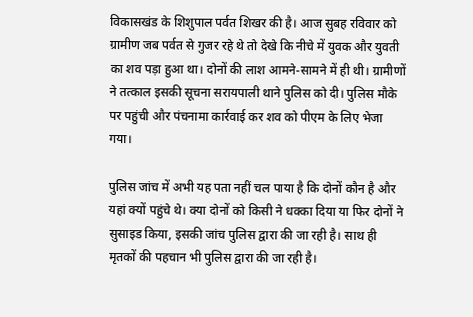विकासखंड के शिशुपाल पर्वत शिखर की है। आज सुबह रविवार को ग्रामीण जब पर्वत से गुजर रहे थे तो देखे कि नीचे में युवक और युवती का शव पड़ा हुआ था। दोनों की लाश आमने-सामने में ही थी। ग्रामीणों ने तत्काल इसकी सूचना सरायपाली थाने पुलिस को दी। पुलिस मौके पर पहुंची और पंचनामा कार्रवाई कर शव को पीएम के लिए भेजा गया।

पुलिस जांच में अभी यह पता नहीं चल पाया है कि दोनों कौन है और यहां क्यों पहुंचे थे। क्या दोनों को किसी ने धक्का दिया या फिर दोनों ने सुसाइड किया, इसकी जांच पुलिस द्वारा की जा रही है। साथ ही मृतकों की पहचान भी पुलिस द्वारा की जा रही है।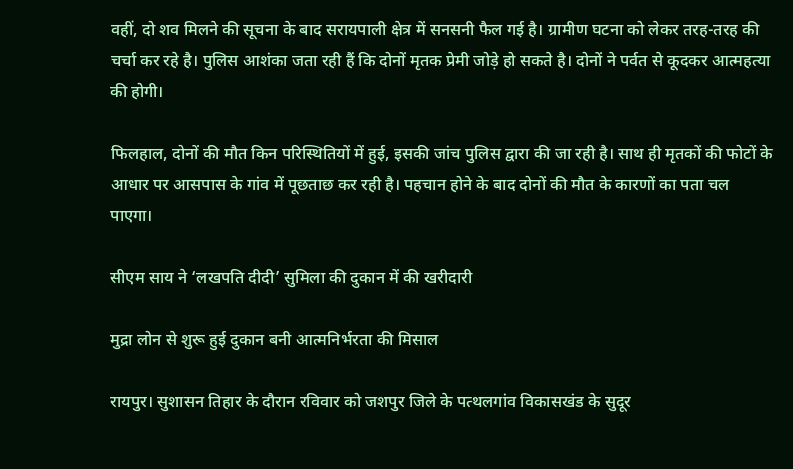वहीं, दो शव मिलने की सूचना के बाद सरायपाली क्षेत्र में सनसनी फैल गई है। ग्रामीण घटना को लेकर तरह-तरह की चर्चा कर रहे है। पुलिस आशंका जता रही हैं कि दोनों मृतक प्रेमी जोड़े हो सकते है। दोनों ने पर्वत से कूदकर आत्महत्या की होगी।

फिलहाल, दोनों की मौत किन परिस्थितियों में हुई, इसकी जांच पुलिस द्वारा की जा रही है। साथ ही मृतकों की फोटों के आधार पर आसपास के गांव में पूछताछ कर रही है। पहचान होने के बाद दोनों की मौत के कारणों का पता चल पाएगा।

सीएम साय ने ‘लखपति दीदी’ सुमिला की दुकान में की खरीदारी

मुद्रा लोन से शुरू हुई दुकान बनी आत्मनिर्भरता की मिसाल

रायपुर। सुशासन तिहार के दौरान रविवार को जशपुर जिले के पत्थलगांव विकासखंड के सुदूर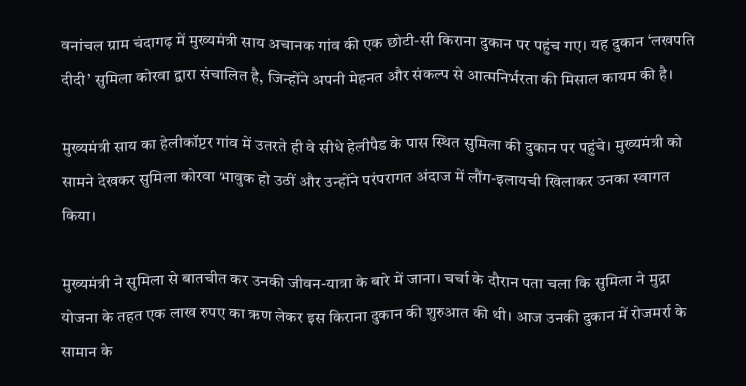वनांचल ग्राम चंदागढ़ में मुख्यमंत्री साय अचानक गांव की एक छोटी-सी किराना दुकान पर पहुंच गए। यह दुकान ‘लखपति दीदी’ सुमिला कोरवा द्वारा संचालित है, जिन्होंने अपनी मेहनत और संकल्प से आत्मनिर्भरता की मिसाल कायम की है।

मुख्यमंत्री साय का हेलीकॉप्टर गांव में उतरते ही वे सीधे हेलीपैड के पास स्थित सुमिला की दुकान पर पहुंचे। मुख्यमंत्री को सामने देखकर सुमिला कोरवा भावुक हो उठीं और उन्होंने परंपरागत अंदाज में लौंग-इलायची खिलाकर उनका स्वागत किया।

मुख्यमंत्री ने सुमिला से बातचीत कर उनकी जीवन-यात्रा के बारे में जाना। चर्चा के दौरान पता चला कि सुमिला ने मुद्रा योजना के तहत एक लाख रुपए का ऋण लेकर इस किराना दुकान की शुरुआत की थी। आज उनकी दुकान में रोजमर्रा के सामान के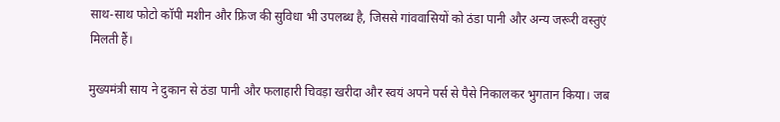साथ-साथ फोटो कॉपी मशीन और फ्रिज की सुविधा भी उपलब्ध है, जिससे गांववासियों को ठंडा पानी और अन्य जरूरी वस्तुएं मिलती हैं।

मुख्यमंत्री साय ने दुकान से ठंडा पानी और फलाहारी चिवड़ा खरीदा और स्वयं अपने पर्स से पैसे निकालकर भुगतान किया। जब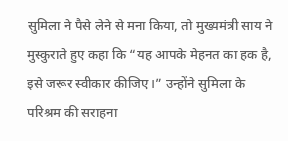सुमिला ने पैसे लेने से मना किया, तो मुख्यमंत्री साय ने मुस्कुराते हुए कहा कि “यह आपके मेहनत का हक है, इसे जरूर स्वीकार कीजिए।” उन्होंने सुमिला के परिश्रम की सराहना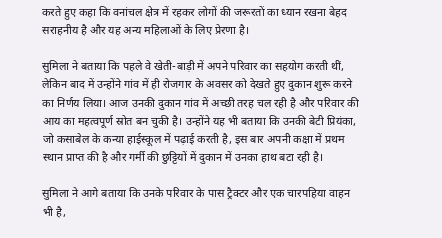करते हुए कहा कि वनांचल क्षेत्र में रहकर लोगों की जरूरतों का ध्यान रखना बेहद सराहनीय है और यह अन्य महिलाओं के लिए प्रेरणा है।

सुमिला ने बताया कि पहले वे खेती-बाड़ी में अपने परिवार का सहयोग करती थीं, लेकिन बाद में उन्होंने गांव में ही रोजगार के अवसर को देखते हुए दुकान शुरू करने का निर्णय लिया। आज उनकी दुकान गांव में अच्छी तरह चल रही है और परिवार की आय का महत्वपूर्ण स्रोत बन चुकी है। उन्होंने यह भी बताया कि उनकी बेटी प्रियंका, जो कसाबेल के कन्या हाईस्कूल में पढ़ाई करती है, इस बार अपनी कक्षा में प्रथम स्थान प्राप्त की है और गर्मी की छुट्टियों में दुकान में उनका हाथ बटा रही है।

सुमिला ने आगे बताया कि उनके परिवार के पास ट्रैक्टर और एक चारपहिया वाहन भी है,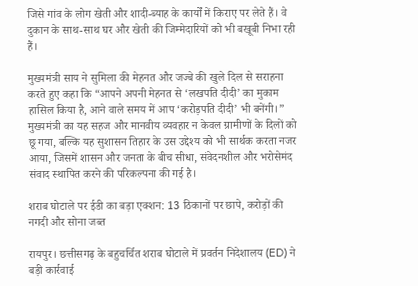जिसे गांव के लोग खेती और शादी-ब्याह के कार्यों में किराए पर लेते हैं। वे दुकान के साथ-साथ घर और खेती की जिम्मेदारियों को भी बखूबी निभा रही हैं।

मुख्यमंत्री साय ने सुमिला की मेहनत और जज्बे की खुले दिल से सराहना करते हुए कहा कि “आपने अपनी मेहनत से ‘लखपति दीदी’ का मुकाम हासिल किया है, आने वाले समय में आप ‘करोड़पति दीदी’ भी बनेंगी।”
मुख्यमंत्री का यह सहज और मानवीय व्यवहार न केवल ग्रामीणों के दिलों को छू गया, बल्कि यह सुशासन तिहार के उस उद्देश्य को भी सार्थक करता नजर आया, जिसमें शासन और जनता के बीच सीधा, संवेदनशील और भरोसेमंद संवाद स्थापित करने की परिकल्पना की गई है।

शराब घोटाले पर ईडी का बड़ा एक्शन: 13 ठिकानों पर छापे, करोड़ों की नगदी और सोना जब्त

रायपुर। छत्तीसगढ़ के बहुचर्चित शराब घोटाले में प्रवर्तन निदेशालय (ED) ने बड़ी कार्रवाई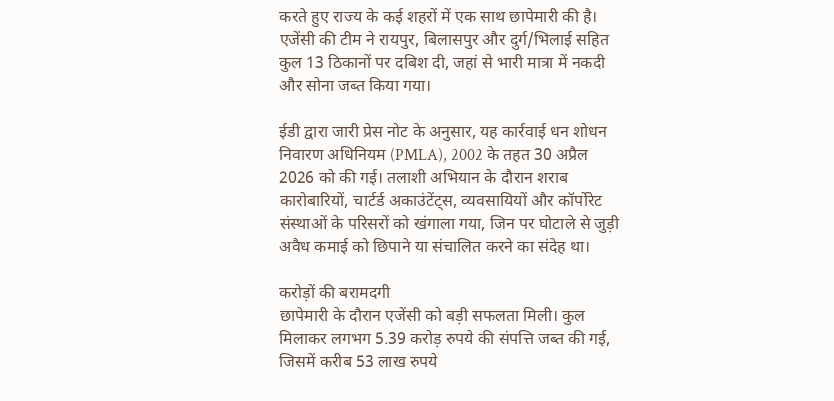करते हुए राज्य के कई शहरों में एक साथ छापेमारी की है। एजेंसी की टीम ने रायपुर, बिलासपुर और दुर्ग/भिलाई सहित कुल 13 ठिकानों पर दबिश दी, जहां से भारी मात्रा में नकदी और सोना जब्त किया गया।

ईडी द्वारा जारी प्रेस नोट के अनुसार, यह कार्रवाई धन शोधन निवारण अधिनियम (PMLA), 2002 के तहत 30 अप्रैल 2026 को की गई। तलाशी अभियान के दौरान शराब कारोबारियों, चार्टर्ड अकाउंटेंट्स, व्यवसायियों और कॉर्पोरेट संस्थाओं के परिसरों को खंगाला गया, जिन पर घोटाले से जुड़ी अवैध कमाई को छिपाने या संचालित करने का संदेह था।

करोड़ों की बरामदगी
छापेमारी के दौरान एजेंसी को बड़ी सफलता मिली। कुल मिलाकर लगभग 5.39 करोड़ रुपये की संपत्ति जब्त की गई, जिसमें करीब 53 लाख रुपये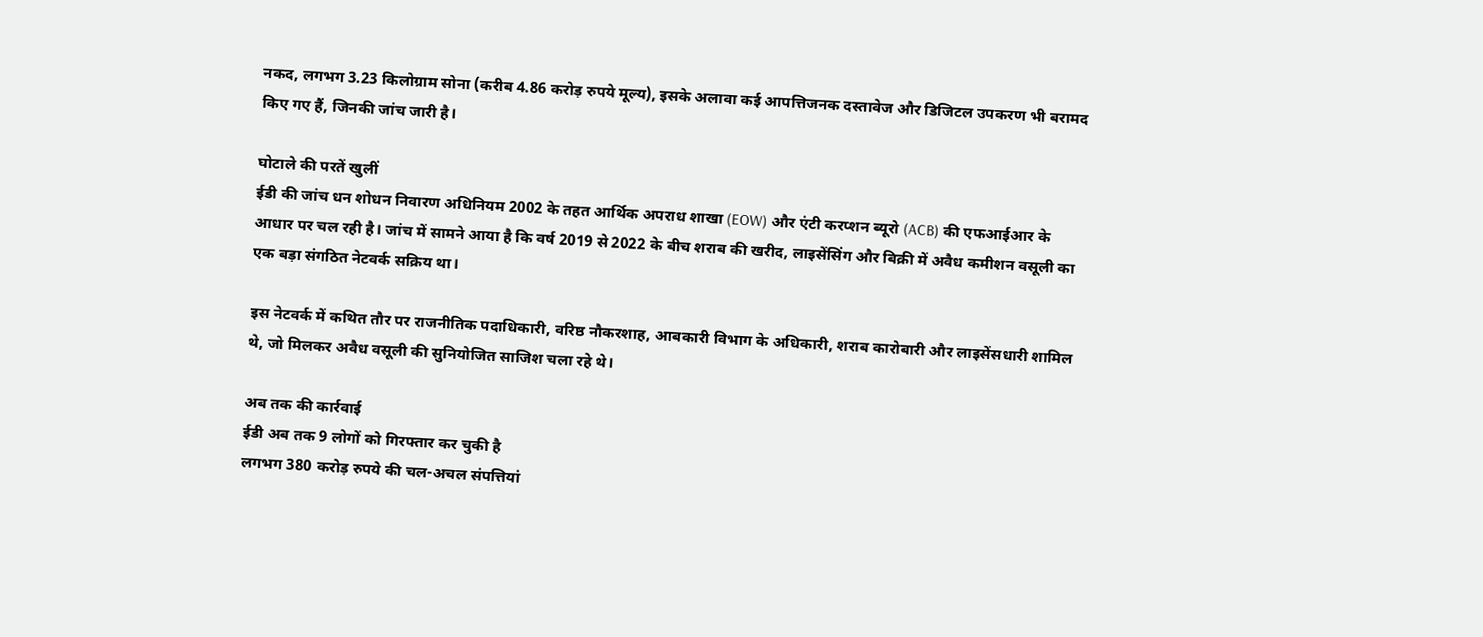नकद, लगभग 3.23 किलोग्राम सोना (करीब 4.86 करोड़ रुपये मूल्य), इसके अलावा कई आपत्तिजनक दस्तावेज और डिजिटल उपकरण भी बरामद किए गए हैं, जिनकी जांच जारी है।

घोटाले की परतें खुलीं
ईडी की जांच धन शोधन निवारण अधिनियम 2002 के तहत आर्थिक अपराध शाखा (EOW) और एंटी करप्शन ब्यूरो (ACB) की एफआईआर के आधार पर चल रही है। जांच में सामने आया है कि वर्ष 2019 से 2022 के बीच शराब की खरीद, लाइसेंसिंग और बिक्री में अवैध कमीशन वसूली का एक बड़ा संगठित नेटवर्क सक्रिय था।

इस नेटवर्क में कथित तौर पर राजनीतिक पदाधिकारी, वरिष्ठ नौकरशाह, आबकारी विभाग के अधिकारी, शराब कारोबारी और लाइसेंसधारी शामिल थे, जो मिलकर अवैध वसूली की सुनियोजित साजिश चला रहे थे।

अब तक की कार्रवाई
ईडी अब तक 9 लोगों को गिरफ्तार कर चुकी है
लगभग 380 करोड़ रुपये की चल-अचल संपत्तियां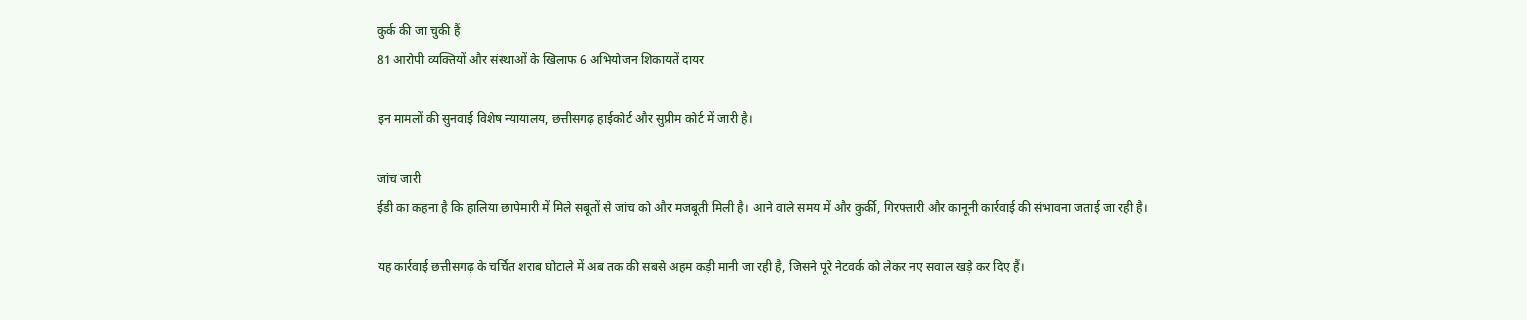कुर्क की जा चुकी हैं
81 आरोपी व्यक्तियों और संस्थाओं के खिलाफ 6 अभियोजन शिकायतें दायर

इन मामलों की सुनवाई विशेष न्यायालय, छत्तीसगढ़ हाईकोर्ट और सुप्रीम कोर्ट में जारी है।

जांच जारी
ईडी का कहना है कि हालिया छापेमारी में मिले सबूतों से जांच को और मजबूती मिली है। आने वाले समय में और कुर्की, गिरफ्तारी और कानूनी कार्रवाई की संभावना जताई जा रही है।

यह कार्रवाई छत्तीसगढ़ के चर्चित शराब घोटाले में अब तक की सबसे अहम कड़ी मानी जा रही है, जिसने पूरे नेटवर्क को लेकर नए सवाल खड़े कर दिए हैं।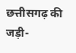छत्तीसगढ़ की जड़ी-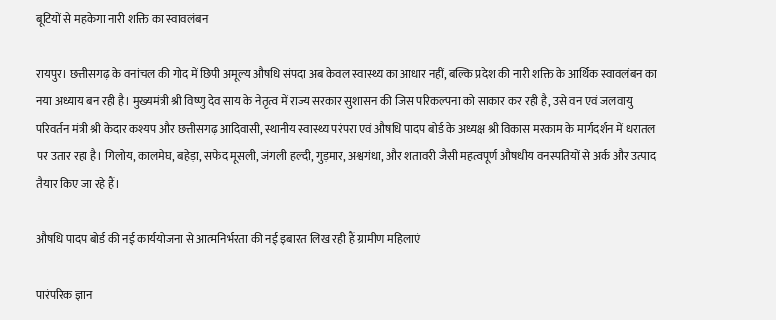बूटियों से महकेगा नारी शक्ति का स्वावलंबन

रायपुर। छत्तीसगढ़ के वनांचल की गोद में छिपी अमूल्य औषधि संपदा अब केवल स्वास्थ्य का आधार नहीं, बल्कि प्रदेश की नारी शक्ति के आर्थिक स्वावलंबन का नया अध्याय बन रही है। मुख्यमंत्री श्री विष्णु देव साय के नेतृत्व में राज्य सरकार सुशासन की जिस परिकल्पना को साकार कर रही है, उसे वन एवं जलवायु परिवर्तन मंत्री श्री केदार कश्यप और छत्तीसगढ़ आदिवासी, स्थानीय स्वास्थ्य परंपरा एवं औषधि पादप बोर्ड के अध्यक्ष श्री विकास मरकाम के मार्गदर्शन में धरातल पर उतार रहा है। गिलोय, कालमेघ, बहेड़ा, सफेद मूसली, जंगली हल्दी, गुड़मार, अश्वगंधा, और शतावरी जैसी महत्वपूर्ण औषधीय वनस्पतियों से अर्क और उत्पाद तैयार किए जा रहे हैं।

औषधि पादप बोर्ड की नई कार्ययोजना से आत्मनिर्भरता की नई इबारत लिख रही हैं ग्रामीण महिलाएं

पारंपरिक ज्ञान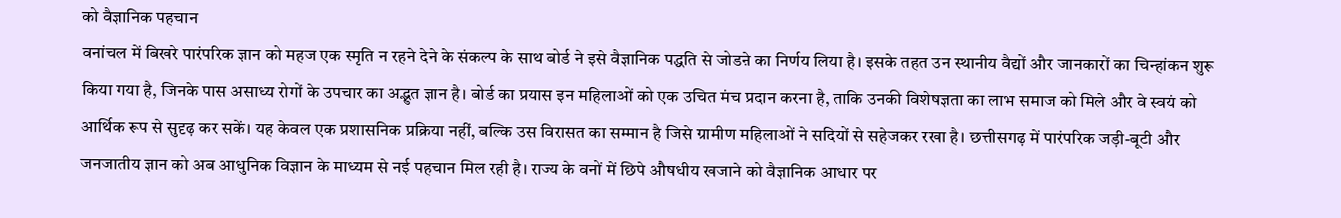को वैज्ञानिक पहचान
वनांचल में बिखरे पारंपरिक ज्ञान को महज एक स्मृति न रहने देने के संकल्प के साथ बोर्ड ने इसे वैज्ञानिक पद्धति से जोडऩे का निर्णय लिया है। इसके तहत उन स्थानीय वैद्यों और जानकारों का चिन्हांकन शुरू किया गया है, जिनके पास असाध्य रोगों के उपचार का अद्भुत ज्ञान है। बोर्ड का प्रयास इन महिलाओं को एक उचित मंच प्रदान करना है, ताकि उनकी विशेषज्ञता का लाभ समाज को मिले और वे स्वयं को आर्थिक रूप से सुदृढ़ कर सकें। यह केवल एक प्रशासनिक प्रक्रिया नहीं, बल्कि उस विरासत का सम्मान है जिसे ग्रामीण महिलाओं ने सदियों से सहेजकर रखा है। छत्तीसगढ़ में पारंपरिक जड़ी-बूटी और जनजातीय ज्ञान को अब आधुनिक विज्ञान के माध्यम से नई पहचान मिल रही है। राज्य के वनों में छिपे औषधीय खजाने को वैज्ञानिक आधार पर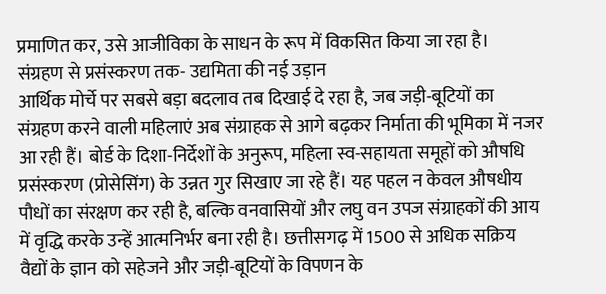प्रमाणित कर, उसे आजीविका के साधन के रूप में विकसित किया जा रहा है।
संग्रहण से प्रसंस्करण तक- उद्यमिता की नई उड़ान
आर्थिक मोर्चे पर सबसे बड़ा बदलाव तब दिखाई दे रहा है, जब जड़ी-बूटियों का संग्रहण करने वाली महिलाएं अब संग्राहक से आगे बढ़कर निर्माता की भूमिका में नजर आ रही हैं। बोर्ड के दिशा-निर्देशों के अनुरूप, महिला स्व-सहायता समूहों को औषधि प्रसंस्करण (प्रोसेसिंग) के उन्नत गुर सिखाए जा रहे हैं। यह पहल न केवल औषधीय पौधों का संरक्षण कर रही है, बल्कि वनवासियों और लघु वन उपज संग्राहकों की आय में वृद्धि करके उन्हें आत्मनिर्भर बना रही है। छत्तीसगढ़ में 1500 से अधिक सक्रिय वैद्यों के ज्ञान को सहेजने और जड़ी-बूटियों के विपणन के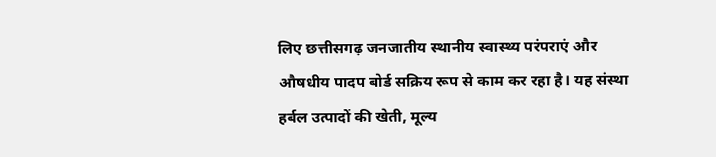लिए छत्तीसगढ़ जनजातीय स्थानीय स्वास्थ्य परंपराएं और औषधीय पादप बोर्ड सक्रिय रूप से काम कर रहा है। यह संस्था हर्बल उत्पादों की खेती, मूल्य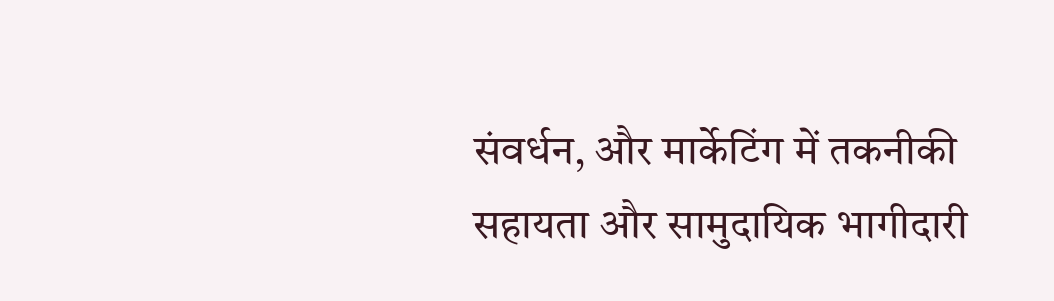संवर्धन, और मार्केटिंग में तकनीकी सहायता और सामुदायिक भागीदारी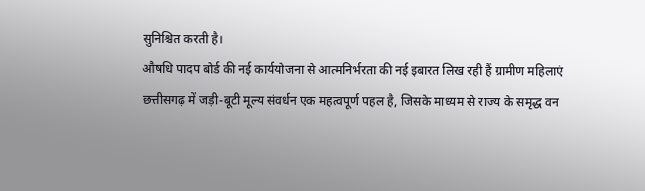सुनिश्चित करती है।
औषधि पादप बोर्ड की नई कार्ययोजना से आत्मनिर्भरता की नई इबारत लिख रही हैं ग्रामीण महिलाएं
छत्तीसगढ़ में जड़ी-बूटी मूल्य संवर्धन एक महत्वपूर्ण पहल है, जिसके माध्यम से राज्य के समृद्ध वन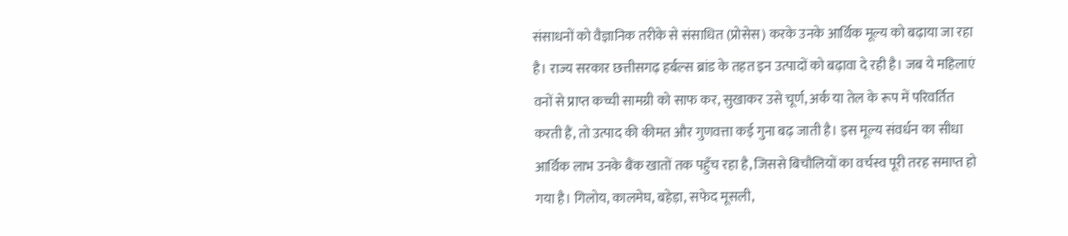संसाधनों को वैज्ञानिक तरीके से संसाधित (प्रोसेस) करके उनके आर्थिक मूल्य को बढ़ाया जा रहा है। राज्य सरकार छत्तीसगढ़ हर्बल्स ब्रांड के तहत इन उत्पादों को बढ़ावा दे रही है। जब ये महिलाएं वनों से प्राप्त कच्ची सामग्री को साफ कर, सुखाकर उसे चूर्ण, अर्क या तेल के रूप में परिवर्तित करती हैं, तो उत्पाद की कीमत और गुणवत्ता कई गुना बढ़ जाती है। इस मूल्य संवर्धन का सीधा आर्थिक लाभ उनके बैंक खातों तक पहुँच रहा है, जिससे बिचौलियों का वर्चस्व पूरी तरह समाप्त हो गया है। गिलोय, कालमेघ, बहेड़ा, सफेद मूसली,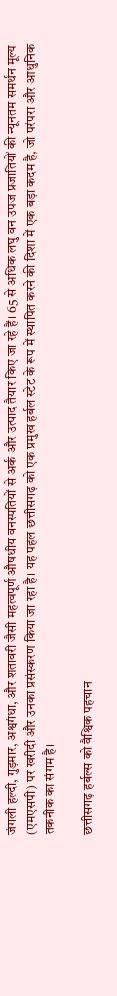जंगली हल्दी, गुड़मार, अश्वगंधा, और शतावरी जैसी महत्वपूर्ण औषधीय वनस्पतियों से अर्क और उत्पाद तैयार किए जा रहे हैं। 65 से अधिक लघु वन उपज प्रजातियों की न्यूनतम समर्थन मूल्य (एमएसपी) पर खरीदी और उनका प्रसंस्करण किया जा रहा है। यह पहल छत्तीसगढ़ को एक प्रमुख हर्बल स्टेट के रूप में स्थापित करने की दिशा में एक बड़ा कदम है, जो परंपरा और आधुनिक तकनीक का संगम है।

छत्तीसगढ़ हर्बल्स को वैश्विक पहचान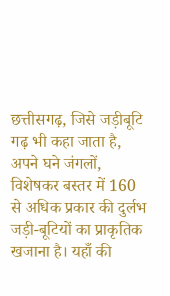छत्तीसगढ़, जिसे जड़ीबूटि गढ़ भी कहा जाता है, अपने घने जंगलों, विशेषकर बस्तर में 160 से अधिक प्रकार की दुर्लभ जड़ी-बूटियों का प्राकृतिक खजाना है। यहाँ की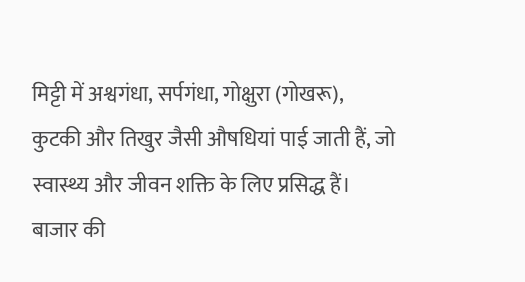मिट्टी में अश्वगंधा, सर्पगंधा, गोक्षुरा (गोखरू), कुटकी और तिखुर जैसी औषधियां पाई जाती हैं, जो स्वास्थ्य और जीवन शक्ति के लिए प्रसिद्ध हैं। बाजार की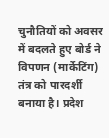चुनौतियों को अवसर में बदलते हुए बोर्ड ने विपणन (मार्केटिंग) तंत्र को पारदर्शी बनाया है। प्रदेश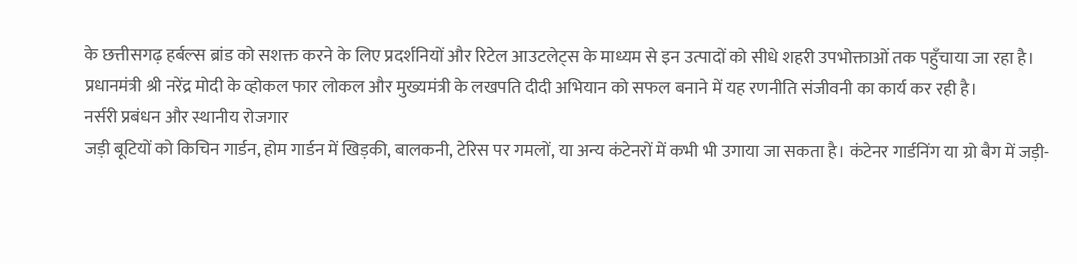के छत्तीसगढ़ हर्बल्स ब्रांड को सशक्त करने के लिए प्रदर्शनियों और रिटेल आउटलेट्स के माध्यम से इन उत्पादों को सीधे शहरी उपभोक्ताओं तक पहुँचाया जा रहा है। प्रधानमंत्री श्री नरेंद्र मोदी के व्होकल फार लोकल और मुख्यमंत्री के लखपति दीदी अभियान को सफल बनाने में यह रणनीति संजीवनी का कार्य कर रही है।
नर्सरी प्रबंधन और स्थानीय रोजगार
जड़ी बूटियों को किचिन गार्डन, होम गार्डन में खिड़की, बालकनी, टेरिस पर गमलों, या अन्य कंटेनरों में कभी भी उगाया जा सकता है। कंटेनर गार्डनिंग या ग्रो बैग में जड़ी-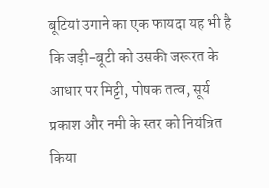बूटियां उगाने का एक फायदा यह भी है कि जड़ी-बूटी को उसकी जरूरत के आधार पर मिट्टी, पोषक तत्व, सूर्य प्रकाश और नमी के स्तर को नियंत्रित किया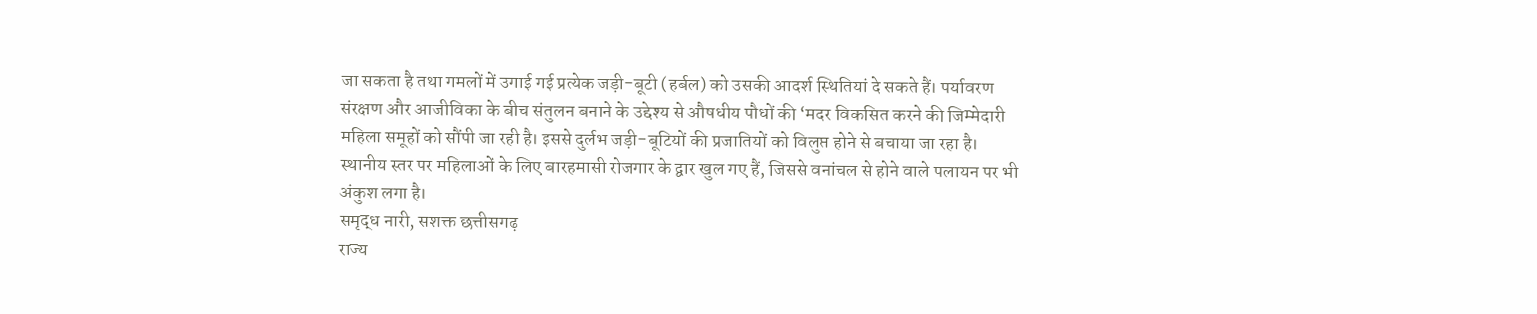जा सकता है तथा गमलों में उगाई गई प्रत्येक जड़ी-बूटी (हर्बल) को उसकी आदर्श स्थितियां दे सकते हैं। पर्यावरण संरक्षण और आजीविका के बीच संतुलन बनाने के उद्देश्य से औषधीय पौधों की ‘मदर विकसित करने की जिम्मेदारी महिला समूहों को सौंपी जा रही है। इससे दुर्लभ जड़ी-बूटियों की प्रजातियों को विलुप्त होने से बचाया जा रहा है। स्थानीय स्तर पर महिलाओं के लिए बारहमासी रोजगार के द्वार खुल गए हैं, जिससे वनांचल से होने वाले पलायन पर भी अंकुश लगा है।
समृद्ध नारी, सशक्त छत्तीसगढ़
राज्य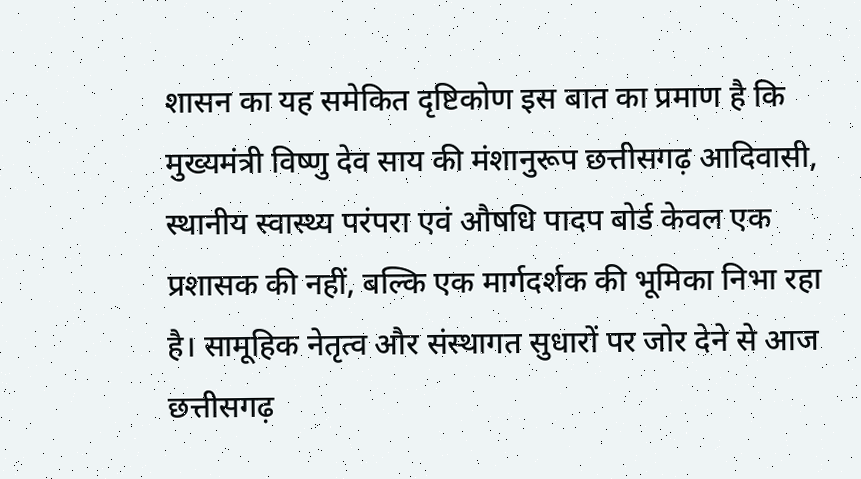शासन का यह समेकित दृष्टिकोण इस बात का प्रमाण है कि मुख्यमंत्री विष्णु देव साय की मंशानुरूप छत्तीसगढ़ आदिवासी, स्थानीय स्वास्थ्य परंपरा एवं औषधि पादप बोर्ड केवल एक प्रशासक की नहीं, बल्कि एक मार्गदर्शक की भूमिका निभा रहा है। सामूहिक नेतृत्व और संस्थागत सुधारों पर जोर देने से आज छत्तीसगढ़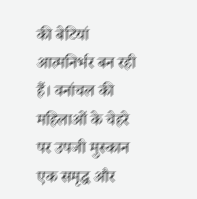की बेटियां आत्मनिर्भर बन रही हैं। वनांचल की महिलाओं के चेहरे पर उपजी मुस्कान एक समृद्ध और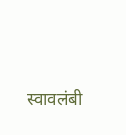स्वावलंबी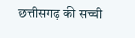छत्तीसगढ़ की सच्ची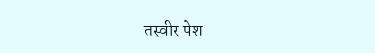तस्वीर पेश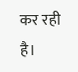कर रही है।